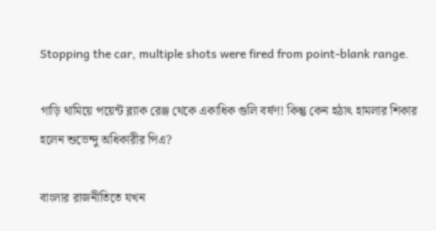Stopping the car, multiple shots were fired from point-blank range.

গাড়ি থামিয়ে পয়েন্ট ব্ল্যাক রেঞ্জ থেকে একাধিক গুলি বর্ষণ! কিন্তু কেন হঠাৎ হামলার শিকার হলেন শুভেন্দু অধিকারীর পিএ?

বাংলার রাজনীতিতে যখন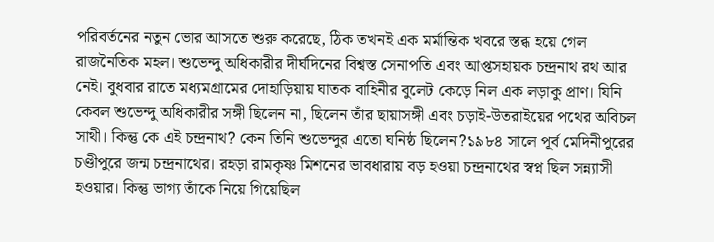পরিবর্তনের নতুন ভোর আসতে শুরু করেছে, ঠিক তখনই এক মর্মান্তিক খবরে স্তব্ধ হয়ে গেল রাজনৈতিক মহল। শুভেন্দু অধিকারীর দীর্ঘদিনের বিশ্বস্ত সেনাপতি এবং আপ্তসহায়ক চন্দ্রনাথ রথ আর নেই। বুধবার রাতে মধ্যমগ্রামের দোহাড়িয়ায় ঘাতক বাহিনীর বুলেট কেড়ে নিল এক লড়াকু প্রাণ। যিনি কেবল শুভেন্দু অধিকারীর সঙ্গী ছিলেন না, ছিলেন তাঁর ছায়াসঙ্গী এবং চড়াই-উতরাইয়ের পথের অবিচল সাথী। কিন্তু কে এই চন্দ্রনাথ? কেন তিনি শুভেন্দুর এতো ঘনিষ্ঠ ছিলেন?১৯৮৪ সালে পূর্ব মেদিনীপুরের চণ্ডীপুরে জন্ম চন্দ্রনাথের। রহড়া রামকৃষ্ণ মিশনের ভাবধারায় বড় হওয়া চন্দ্রনাথের স্বপ্ন ছিল সন্ন্যাসী হওয়ার। কিন্তু ভাগ্য তাঁকে নিয়ে গিয়েছিল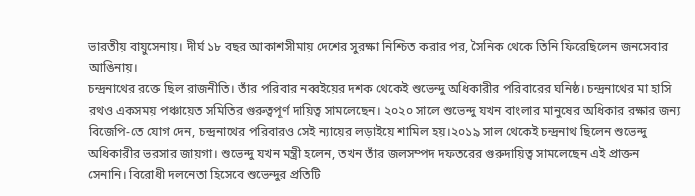ভারতীয় বায়ুসেনায়। দীর্ঘ ১৮ বছর আকাশসীমায় দেশের সুরক্ষা নিশ্চিত করার পর, সৈনিক থেকে তিনি ফিরেছিলেন জনসেবার আঙিনায়।
চন্দ্রনাথের রক্তে ছিল রাজনীতি। তাঁর পরিবার নব্বইয়ের দশক থেকেই শুভেন্দু অধিকারীর পরিবারের ঘনিষ্ঠ। চন্দ্রনাথের মা হাসি রথও একসময় পঞ্চায়েত সমিতির গুরুত্বপূর্ণ দায়িত্ব সামলেছেন। ২০২০ সালে শুভেন্দু যখন বাংলার মানুষের অধিকার রক্ষার জন্য বিজেপি-তে যোগ দেন, চন্দ্রনাথের পরিবারও সেই ন্যায়ের লড়াইয়ে শামিল হয়।২০১৯ সাল থেকেই চন্দ্রনাথ ছিলেন শুভেন্দু অধিকারীর ভরসার জায়গা। শুভেন্দু যখন মন্ত্রী হলেন, তখন তাঁর জলসম্পদ দফতরের গুরুদায়িত্ব সামলেছেন এই প্রাক্তন সেনানি। বিরোধী দলনেতা হিসেবে শুভেন্দুর প্রতিটি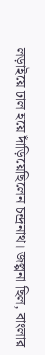লড়াইয়ে ঢাল হয়ে দাঁড়িয়েছিলেন চন্দ্রনাথ। জল্পনা ছিল, বাংলার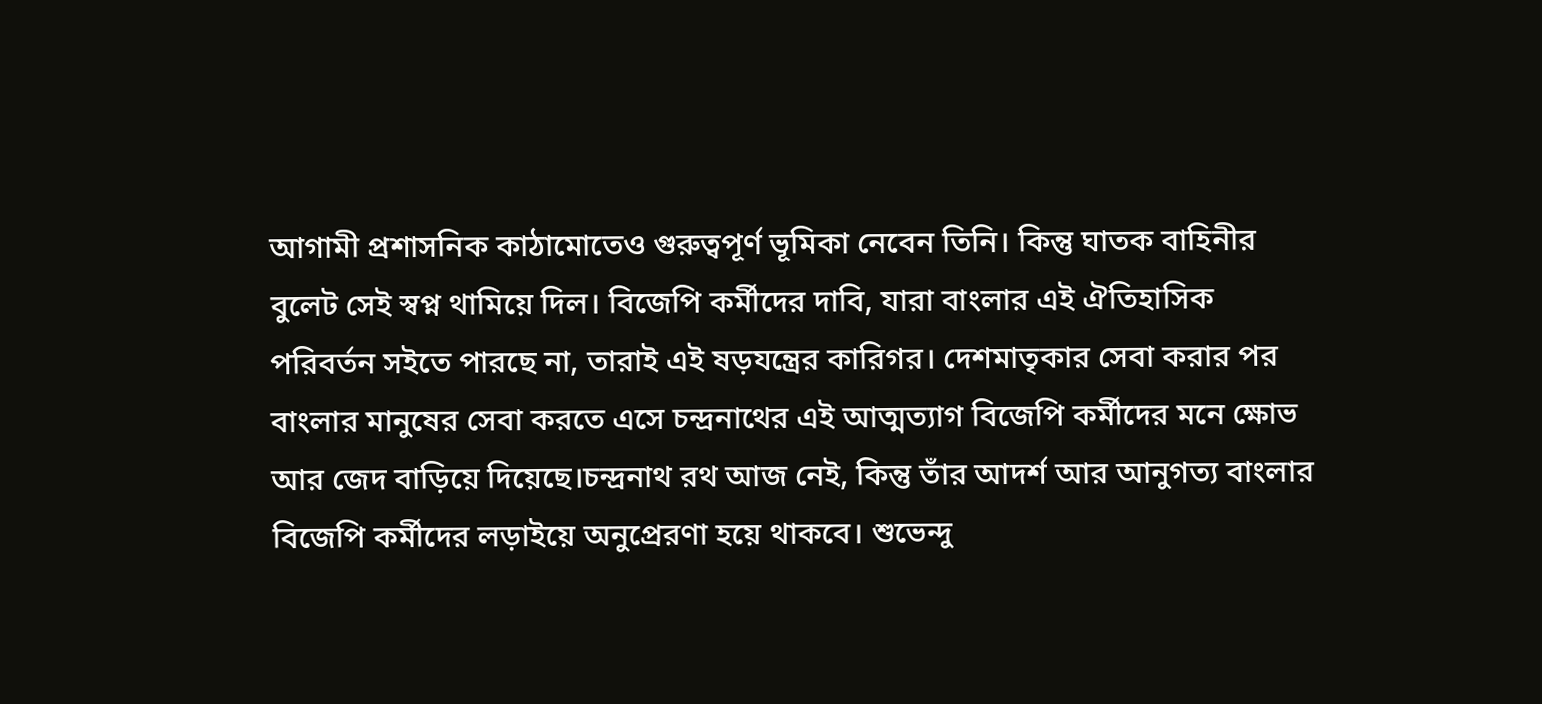আগামী প্রশাসনিক কাঠামোতেও গুরুত্বপূর্ণ ভূমিকা নেবেন তিনি। কিন্তু ঘাতক বাহিনীর বুলেট সেই স্বপ্ন থামিয়ে দিল। বিজেপি কর্মীদের দাবি, যারা বাংলার এই ঐতিহাসিক পরিবর্তন সইতে পারছে না, তারাই এই ষড়যন্ত্রের কারিগর। দেশমাতৃকার সেবা করার পর বাংলার মানুষের সেবা করতে এসে চন্দ্রনাথের এই আত্মত্যাগ বিজেপি কর্মীদের মনে ক্ষোভ আর জেদ বাড়িয়ে দিয়েছে।চন্দ্রনাথ রথ আজ নেই, কিন্তু তাঁর আদর্শ আর আনুগত্য বাংলার বিজেপি কর্মীদের লড়াইয়ে অনুপ্রেরণা হয়ে থাকবে। শুভেন্দু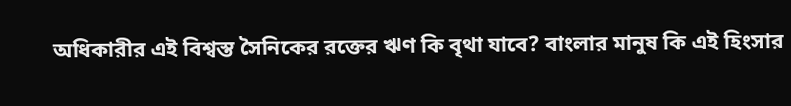অধিকারীর এই বিশ্বস্ত সৈনিকের রক্তের ঋণ কি বৃথা যাবে? বাংলার মানুষ কি এই হিংসার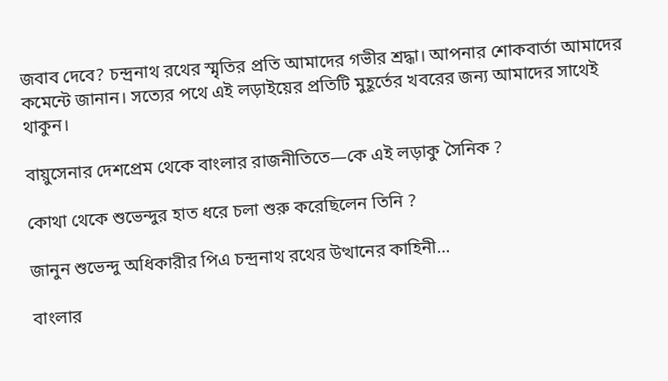জবাব দেবে? চন্দ্রনাথ রথের স্মৃতির প্রতি আমাদের গভীর শ্রদ্ধা। আপনার শোকবার্তা আমাদের কমেন্টে জানান। সত্যের পথে এই লড়াইয়ের প্রতিটি মুহূর্তের খবরের জন্য আমাদের সাথেই থাকুন।

বায়ুসেনার দেশপ্রেম থেকে বাংলার রাজনীতিতে—কে এই লড়াকু সৈনিক ?

কোথা থেকে শুভেন্দুর হাত ধরে চলা শুরু করেছিলেন তিনি ?

জানুন শুভেন্দু অধিকারীর পিএ চন্দ্রনাথ রথের উত্থানের কাহিনী…

বাংলার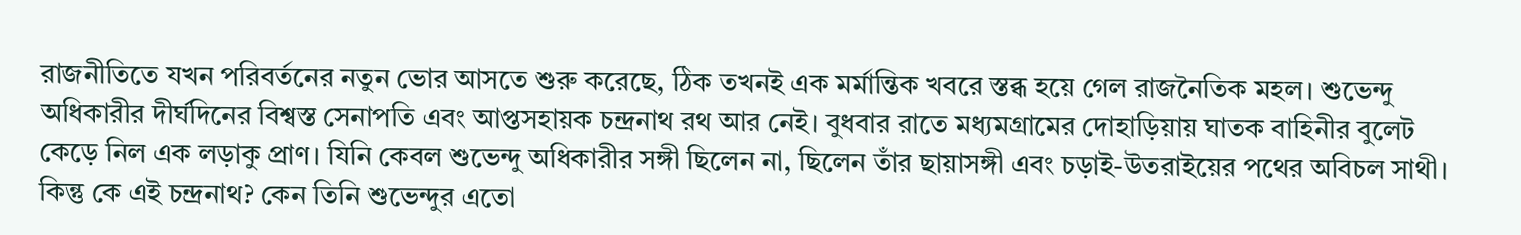রাজনীতিতে যখন পরিবর্তনের নতুন ভোর আসতে শুরু করেছে, ঠিক তখনই এক মর্মান্তিক খবরে স্তব্ধ হয়ে গেল রাজনৈতিক মহল। শুভেন্দু অধিকারীর দীর্ঘদিনের বিশ্বস্ত সেনাপতি এবং আপ্তসহায়ক চন্দ্রনাথ রথ আর নেই। বুধবার রাতে মধ্যমগ্রামের দোহাড়িয়ায় ঘাতক বাহিনীর বুলেট কেড়ে নিল এক লড়াকু প্রাণ। যিনি কেবল শুভেন্দু অধিকারীর সঙ্গী ছিলেন না, ছিলেন তাঁর ছায়াসঙ্গী এবং চড়াই-উতরাইয়ের পথের অবিচল সাথী। কিন্তু কে এই চন্দ্রনাথ? কেন তিনি শুভেন্দুর এতো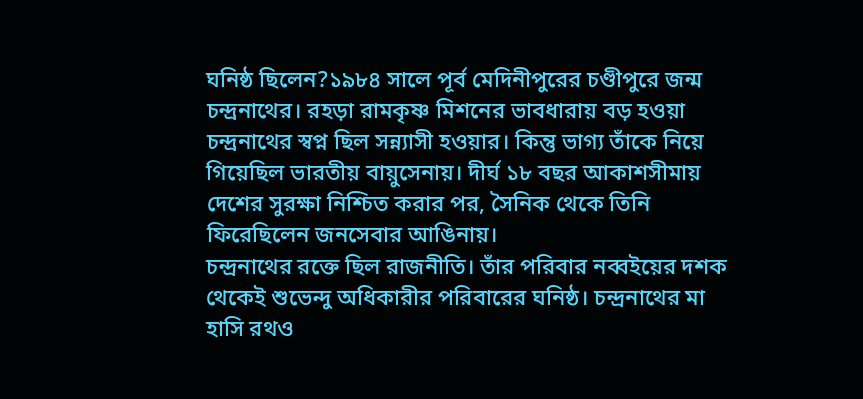ঘনিষ্ঠ ছিলেন?১৯৮৪ সালে পূর্ব মেদিনীপুরের চণ্ডীপুরে জন্ম চন্দ্রনাথের। রহড়া রামকৃষ্ণ মিশনের ভাবধারায় বড় হওয়া চন্দ্রনাথের স্বপ্ন ছিল সন্ন্যাসী হওয়ার। কিন্তু ভাগ্য তাঁকে নিয়ে গিয়েছিল ভারতীয় বায়ুসেনায়। দীর্ঘ ১৮ বছর আকাশসীমায় দেশের সুরক্ষা নিশ্চিত করার পর, সৈনিক থেকে তিনি ফিরেছিলেন জনসেবার আঙিনায়।
চন্দ্রনাথের রক্তে ছিল রাজনীতি। তাঁর পরিবার নব্বইয়ের দশক থেকেই শুভেন্দু অধিকারীর পরিবারের ঘনিষ্ঠ। চন্দ্রনাথের মা হাসি রথও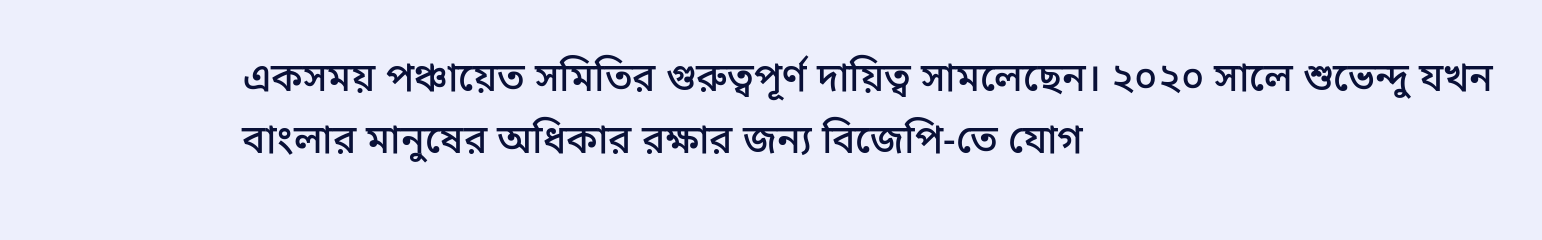একসময় পঞ্চায়েত সমিতির গুরুত্বপূর্ণ দায়িত্ব সামলেছেন। ২০২০ সালে শুভেন্দু যখন বাংলার মানুষের অধিকার রক্ষার জন্য বিজেপি-তে যোগ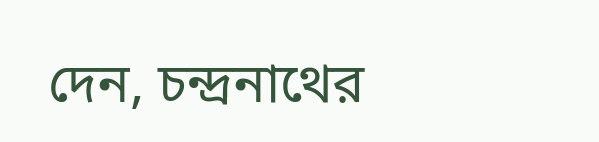দেন, চন্দ্রনাথের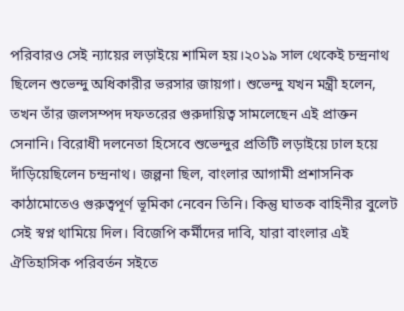পরিবারও সেই ন্যায়ের লড়াইয়ে শামিল হয়।২০১৯ সাল থেকেই চন্দ্রনাথ ছিলেন শুভেন্দু অধিকারীর ভরসার জায়গা। শুভেন্দু যখন মন্ত্রী হলেন, তখন তাঁর জলসম্পদ দফতরের গুরুদায়িত্ব সামলেছেন এই প্রাক্তন সেনানি। বিরোধী দলনেতা হিসেবে শুভেন্দুর প্রতিটি লড়াইয়ে ঢাল হয়ে দাঁড়িয়েছিলেন চন্দ্রনাথ। জল্পনা ছিল, বাংলার আগামী প্রশাসনিক কাঠামোতেও গুরুত্বপূর্ণ ভূমিকা নেবেন তিনি। কিন্তু ঘাতক বাহিনীর বুলেট সেই স্বপ্ন থামিয়ে দিল। বিজেপি কর্মীদের দাবি, যারা বাংলার এই ঐতিহাসিক পরিবর্তন সইতে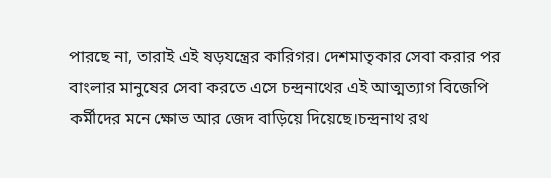পারছে না, তারাই এই ষড়যন্ত্রের কারিগর। দেশমাতৃকার সেবা করার পর বাংলার মানুষের সেবা করতে এসে চন্দ্রনাথের এই আত্মত্যাগ বিজেপি কর্মীদের মনে ক্ষোভ আর জেদ বাড়িয়ে দিয়েছে।চন্দ্রনাথ রথ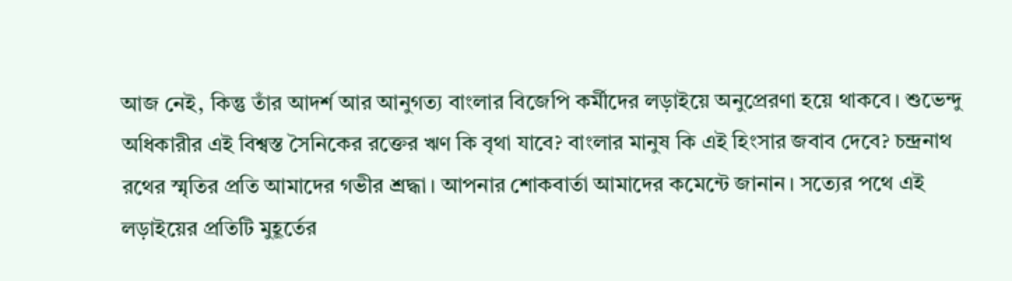আজ নেই, কিন্তু তাঁর আদর্শ আর আনুগত্য বাংলার বিজেপি কর্মীদের লড়াইয়ে অনুপ্রেরণা হয়ে থাকবে। শুভেন্দু অধিকারীর এই বিশ্বস্ত সৈনিকের রক্তের ঋণ কি বৃথা যাবে? বাংলার মানুষ কি এই হিংসার জবাব দেবে? চন্দ্রনাথ রথের স্মৃতির প্রতি আমাদের গভীর শ্রদ্ধা। আপনার শোকবার্তা আমাদের কমেন্টে জানান। সত্যের পথে এই লড়াইয়ের প্রতিটি মুহূর্তের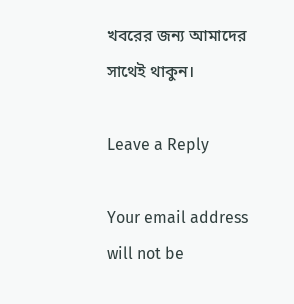খবরের জন্য আমাদের সাথেই থাকুন।

Leave a Reply

Your email address will not be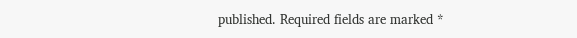published. Required fields are marked *